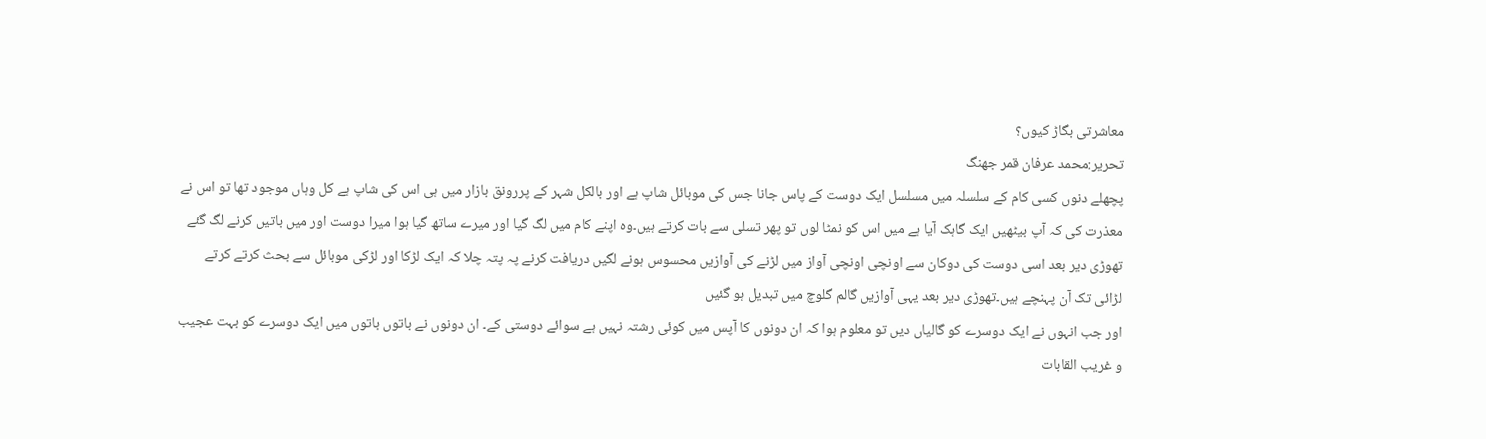معاشرتی بگاڑ کیوں؟
تحریر:محمد عرفان قمر جھنگ
پچھلے دنوں کسی کام کے سلسلہ میں مسلسل ایک دوست کے پاس جانا جس کی موبائل شاپ ہے اور بالکل شہر کے پررونق بازار میں ہی اس کی شاپ ہے کل وہاں موجود تھا تو اس نے معذرت کی کہ آپ بیٹھیں ایک گاہک آیا ہے میں اس کو نمٹا لوں تو پھر تسلی سے بات کرتے ہیں۔وہ اپنے کام میں لگ گیا اور میرے ساتھ گیا ہوا میرا دوست اور میں باتیں کرنے لگ گئے تھوڑی دیر بعد اسی دوست کی دوکان سے اونچی اونچی آواز میں لڑنے کی آوازیں محسوس ہونے لگیں دریافت کرنے پہ پتہ چلا کہ ایک لڑکا اور لڑکی موبائل سے بحث کرتے کرتے لڑائی تک آن پہنچے ہیں۔تھوڑی دیر بعد یہی آوازیں گالم گلوچ میں تبدیل ہو گئیں
اور جب انہوں نے ایک دوسرے کو گالیاں دیں تو معلوم ہوا کہ ان دونوں کا آپس میں کوئی رشتہ نہیں ہے سوائے دوستی کے۔ ان دونوں نے باتوں باتوں میں ایک دوسرے کو بہت عجیب و غریب القابات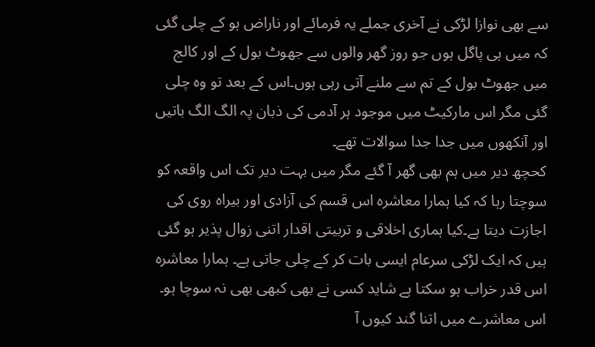سے بھی نوازا لڑکی نے آخری جملے یہ فرمائے اور ناراض ہو کے چلی گئی کہ میں ہی پاگل ہوں جو روز گھر والوں سے جھوٹ بول کے اور کالج میں جھوٹ بول کے تم سے ملنے آتی رہی ہوں۔اس کے بعد تو وہ چلی گئی مگر اس مارکیٹ میں موجود ہر آدمی کی ذبان پہ الگ الگ باتیں اور آنکھوں میں جدا جدا سوالات تھے۔
کحچھ دیر میں ہم بھی گھر آ گئے مگر میں بہت دیر تک اس واقعہ کو سوچتا رہا کہ کیا ہمارا معاشرہ اس قسم کی آزادی اور بیراہ روی کی اجازت دیتا ہے۔کیا ہماری اخلاقی و تربیتی اقدار اتنی زوال پذیر ہو گئی ہیں کہ ایک لڑکی سرعام ایسی بات کر کے چلی جاتی ہے۔ ہمارا معاشرہ اس قدر خراب ہو سکتا ہے شاید کسی نے بھی کبھی بھی نہ سوچا ہو۔ اس معاشرے میں اتنا گند کیوں آ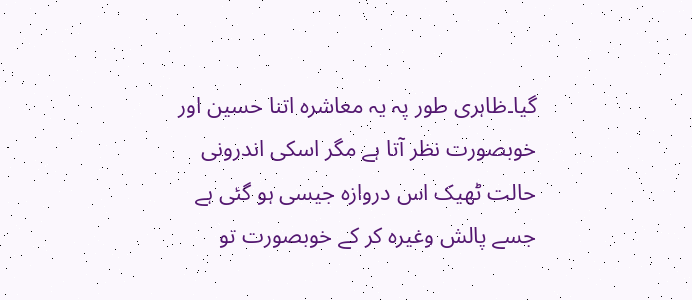گیا۔ظاہری طور پہ یہ معاشرہ اتنا حسین اور خوبصورت نظر آتا ہے مگر اسکی اندرونی حالت ٹھیک اس دروازہ جیسی ہو گئی ہے
جسے پالش وغیرہ کر کے خوبصورت تو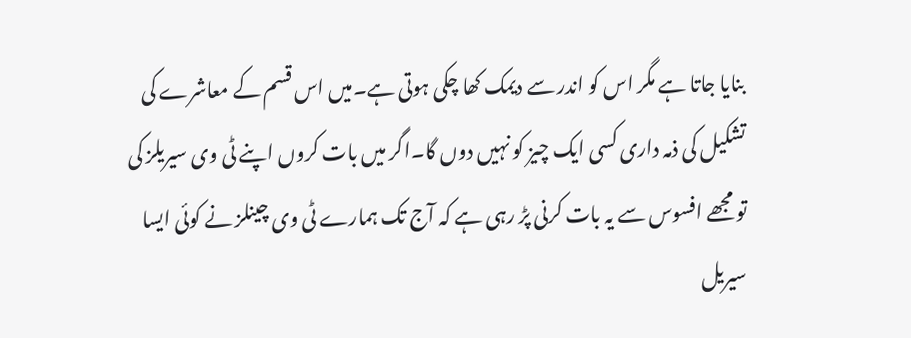بنایا جاتا ہے مگر اس کو اندر سے دیمک کھا چکی ہوتی ہے۔میں اس قسم کے معاشرے کی تشکیل کی ذمہ داری کسی ایک چیز کو نہیں دوں گا۔اگر میں بات کروں اپنے ٹی وی سیریلز کی تو مجھے افسوس سے یہ بات کرنی پڑ رہی ہے کہ آج تک ہمارے ٹی وی چینلز نے کوئی ایسا سیریل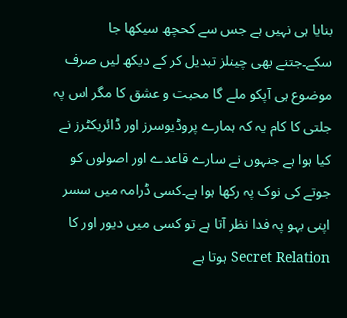بنایا ہی نہیں ہے جس سے کحچھ سیکھا جا سکے۔جتنے بھی چینلز تبدیل کر کے دیکھ لیں صرف موضوع ہی آپکو ملے گا محبت و عشق کا مگر اس پہ جلتی کا کام یہ کہ ہمارے پروڈیوسرز اور ڈائریکٹرز نے کیا ہوا ہے جنہوں نے سارے قاعدے اور اصولوں کو جوتے کی نوک پہ رکھا ہوا ہے۔کسی ڈرامہ میں سسر اپنی بہو پہ فدا نظر آتا ہے تو کسی میں دیور اور کا Secret Relation ہوتا ہے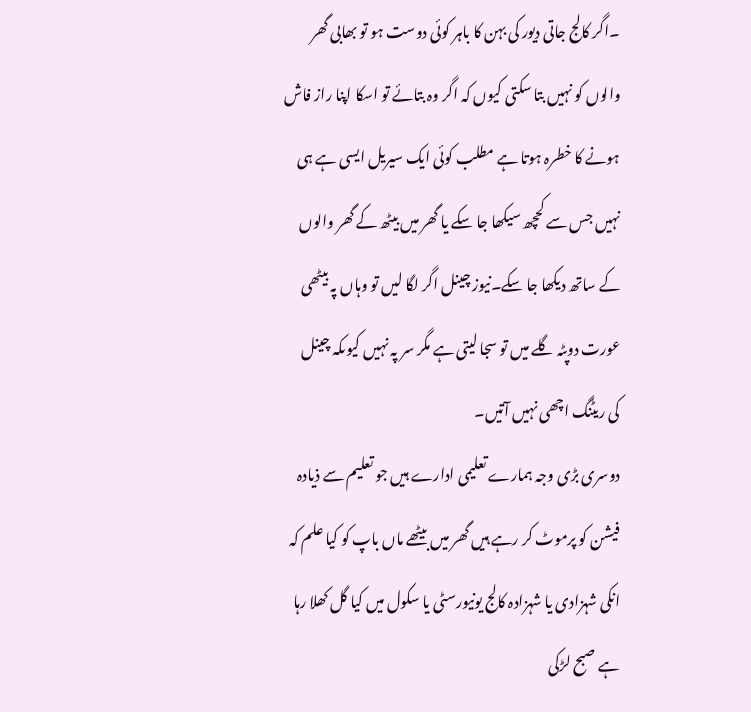۔اگر کالج جاتی دیور کی بہن کا باہر کوئی دوست ہو تو بھابی گھر والوں کو نہیں بتا سکتی کیوں کہ اگر وہ بتائے تو اسکا اپنا راز فاش ہونے کا خطرہ ہوتا ہے مطلب کوئی ایک سیریل ایسی ہے ہی نہیں جس سے کحچھ سیکھا جا سکے یا گھر میں بیٹھ کے گھر والوں کے ساتھ دیکھا جا سکے۔نیوز چینل اگر لگا لیں تو وہاں پہ بیٹھی عورت دوپٹہ گلے میں تو سجا لیتی ہے مگر سر پہ نہیں کیوںکہ چینل کی ریٹنگ اچھی نہیں آتیں۔
دوسری بڑی وجہ ہمارے تعلیمی ادارے ہیں جو تعلیم سے ذیادہ فیشن کو پرموٹ کر رہے ہیں گھر میں بیٹھے ماں باپ کو کیا علم کہ انکی شہزادی یا شہزادہ کالج یونیورسٹی یا سکول میں کیا گل کھلا رہا ہے صبح لڑکی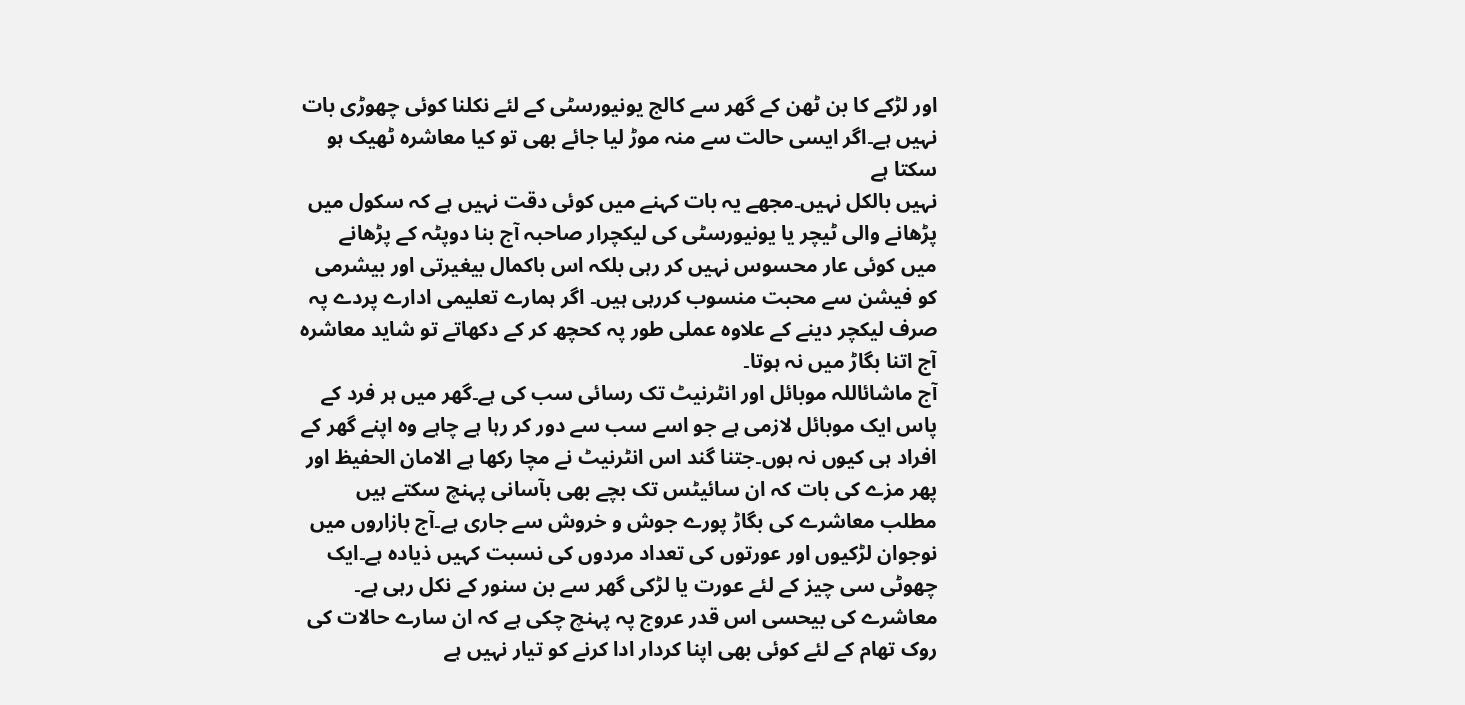اور لڑکے کا بن ٹھن کے گھر سے کالج یونیورسٹی کے لئے نکلنا کوئی چھوڑی بات نہیں ہے۔اگر ایسی حالت سے منہ موڑ لیا جائے بھی تو کیا معاشرہ ٹھیک ہو سکتا ہے
نہیں بالکل نہیں۔مجھے یہ بات کہنے میں کوئی دقت نہیں ہے کہ سکول میں پڑھانے والی ٹیچر یا یونیورسٹی کی لیکچرار صاحبہ آج بنا دوپٹہ کے پڑھانے میں کوئی عار محسوس نہیں کر رہی بلکہ اس باکمال بیغیرتی اور بیشرمی کو فیشن سے محبت منسوب کررہی ہیں۔ اگر ہمارے تعلیمی ادارے پردے پہ صرف لیکچر دینے کے علاوہ عملی طور پہ کحچھ کر کے دکھاتے تو شاید معاشرہ آج اتنا بگاڑ میں نہ ہوتا۔
آج ماشائاللہ موبائل اور انٹرنیٹ تک رسائی سب کی ہے۔گھر میں ہر فرد کے پاس ایک موبائل لازمی ہے جو اسے سب سے دور کر رہا ہے چاہے وہ اپنے گھر کے افراد ہی کیوں نہ ہوں۔جتنا گند اس انٹرنیٹ نے مچا رکھا ہے الامان الحفیظ اور پھر مزے کی بات کہ ان سائیٹس تک بچے بھی بآسانی پہنچ سکتے ہیں مطلب معاشرے کی بگاڑ پورے جوش و خروش سے جاری ہے۔آج بازاروں میں نوجوان لڑکیوں اور عورتوں کی تعداد مردوں کی نسبت کہیں ذیادہ ہے۔ایک چھوٹی سی چیز کے لئے عورت یا لڑکی گھر سے بن سنور کے نکل رہی ہے۔
معاشرے کی بیحسی اس قدر عروج پہ پہنچ چکی ہے کہ ان سارے حالات کی روک تھام کے لئے کوئی بھی اپنا کردار ادا کرنے کو تیار نہیں ہے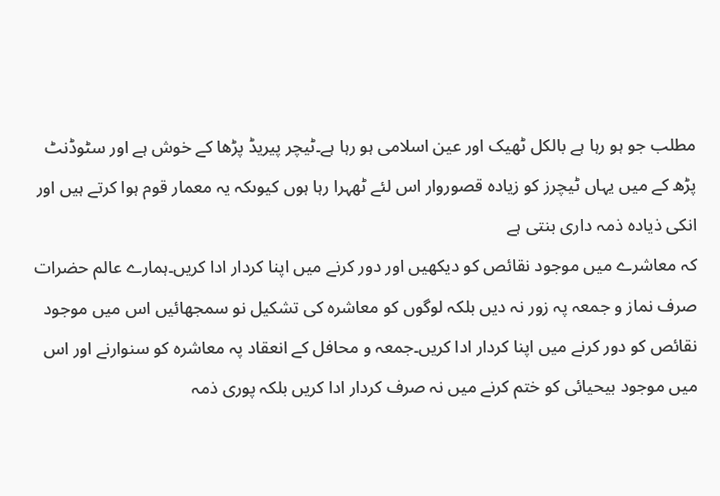مطلب جو ہو رہا ہے بالکل ٹھیک اور عین اسلامی ہو رہا ہے۔ٹیچر پیریڈ پڑھا کے خوش ہے اور سٹوڈنٹ پڑھ کے میں یہاں ٹیچرز کو زیادہ قصوروار اس لئے ٹھہرا رہا ہوں کیوںکہ یہ معمار قوم ہوا کرتے ہیں اور انکی ذیادہ ذمہ داری بنتی ہے
کہ معاشرے میں موجود نقائص کو دیکھیں اور دور کرنے میں اپنا کردار ادا کریں۔ہمارے عالم حضرات صرف نماز و جمعہ پہ زور نہ دیں بلکہ لوگوں کو معاشرہ کی تشکیل نو سمجھائیں اس میں موجود نقائص کو دور کرنے میں اپنا کردار ادا کریں۔جمعہ و محافل کے انعقاد پہ معاشرہ کو سنوارنے اور اس میں موجود بیحیائی کو ختم کرنے میں نہ صرف کردار ادا کریں بلکہ پوری ذمہ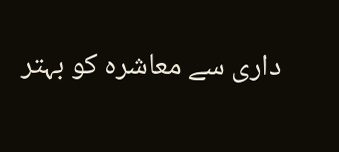داری سے معاشرہ کو بہتر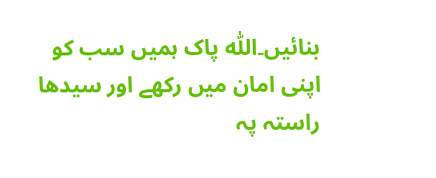بنائیں۔اللّٰہ پاک ہمیں سب کو اپنی امان میں رکھے اور سیدھا راستہ پہ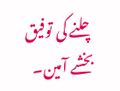چلنے کی توفیق بخشے آمین۔